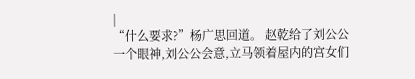|
“什么要求?”杨广思回道。 赵乾给了刘公公一个眼神,刘公公会意,立马领着屋内的宫女们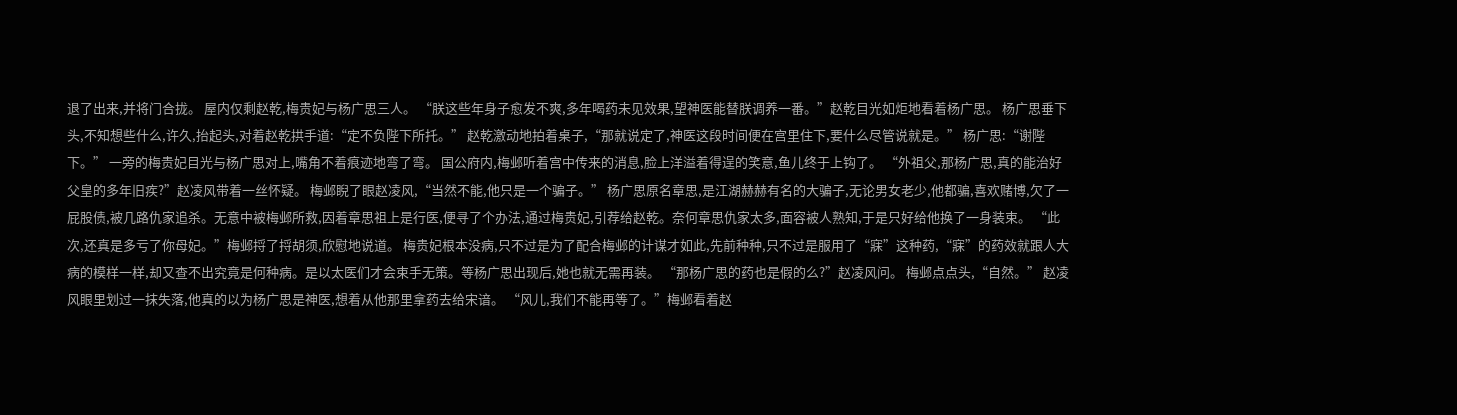退了出来,并将门合拢。 屋内仅剩赵乾,梅贵妃与杨广思三人。 “朕这些年身子愈发不爽,多年喝药未见效果,望神医能替朕调养一番。”赵乾目光如炬地看着杨广思。 杨广思垂下头,不知想些什么,许久,抬起头,对着赵乾拱手道:“定不负陛下所托。” 赵乾激动地拍着桌子,“那就说定了,神医这段时间便在宫里住下,要什么尽管说就是。” 杨广思:“谢陛下。” 一旁的梅贵妃目光与杨广思对上,嘴角不着痕迹地弯了弯。 国公府内,梅邺听着宫中传来的消息,脸上洋溢着得逞的笑意,鱼儿终于上钩了。 “外祖父,那杨广思,真的能治好父皇的多年旧疾?”赵凌风带着一丝怀疑。 梅邺睨了眼赵凌风,“当然不能,他只是一个骗子。” 杨广思原名章思,是江湖赫赫有名的大骗子,无论男女老少,他都骗,喜欢赌博,欠了一屁股债,被几路仇家追杀。无意中被梅邺所救,因着章思祖上是行医,便寻了个办法,通过梅贵妃,引荐给赵乾。奈何章思仇家太多,面容被人熟知,于是只好给他换了一身装束。 “此次,还真是多亏了你母妃。”梅邺捋了捋胡须,欣慰地说道。 梅贵妃根本没病,只不过是为了配合梅邺的计谋才如此,先前种种,只不过是服用了“寐”这种药,“寐”的药效就跟人大病的模样一样,却又查不出究竟是何种病。是以太医们才会束手无策。等杨广思出现后,她也就无需再装。 “那杨广思的药也是假的么?”赵凌风问。 梅邺点点头,“自然。” 赵凌风眼里划过一抹失落,他真的以为杨广思是神医,想着从他那里拿药去给宋谙。 “风儿,我们不能再等了。”梅邺看着赵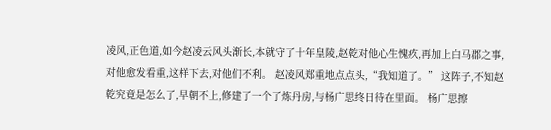凌风,正色道,如今赵凌云风头渐长,本就守了十年皇陵,赵乾对他心生愧疚,再加上白马郡之事,对他愈发看重,这样下去,对他们不利。 赵凌风郑重地点点头,“我知道了。” 这阵子,不知赵乾究竟是怎么了,早朝不上,修建了一个了炼丹房,与杨广思终日待在里面。 杨广思擦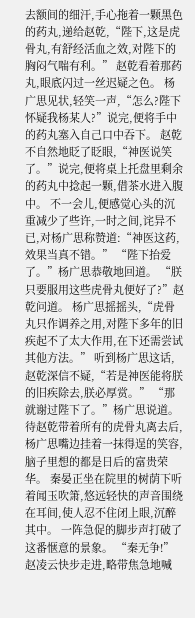去额间的细汗,手心拖着一颗黑色的药丸,递给赵乾,“陛下,这是虎骨丸,有舒经活血之效,对陛下的胸闷气喘有利。” 赵乾看着那药丸,眼底闪过一丝迟疑之色。 杨广思见状,轻笑一声,“怎么?陛下怀疑我杨某人?”说完,便将手中的药丸塞入自己口中吞下。 赵乾不自然地眨了眨眼,“神医说笑了。”说完,便将桌上托盘里剩余的药丸中捻起一颗,借茶水进入腹中。 不一会儿,便感觉心头的沉重减少了些许,一时之间,诧异不已,对杨广思称赞道:“神医这药,效果当真不错。” “陛下抬爱了。”杨广思恭敬地回道。 “朕只要服用这些虎骨丸便好了?”赵乾问道。 杨广思摇摇头,“虎骨丸只作调养之用,对陛下多年的旧疾起不了太大作用,在下还需尝试其他方法。” 听到杨广思这话,赵乾深信不疑,“若是神医能将朕的旧疾除去,朕必厚赏。” “那就谢过陛下了。”杨广思说道。 待赵乾带着所有的虎骨丸离去后,杨广思嘴边挂着一抹得逞的笑容,脑子里想的都是日后的富贵荣华。 秦晏正坐在院里的树荫下听着闻玉吹箫,悠远轻快的声音围绕在耳间,使人忍不住闭上眼,沉醉其中。 一阵急促的脚步声打破了这番惬意的景象。 “秦无争!”赵凌云快步走进,略带焦急地喊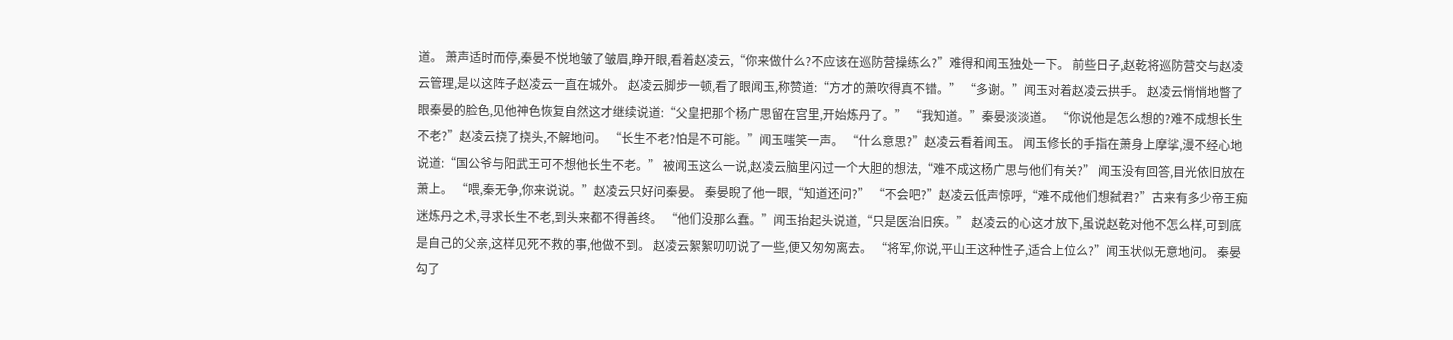道。 萧声适时而停,秦晏不悦地皱了皱眉,睁开眼,看着赵凌云,“你来做什么?不应该在巡防营操练么?”难得和闻玉独处一下。 前些日子,赵乾将巡防营交与赵凌云管理,是以这阵子赵凌云一直在城外。 赵凌云脚步一顿,看了眼闻玉,称赞道:“方才的萧吹得真不错。” “多谢。”闻玉对着赵凌云拱手。 赵凌云悄悄地瞥了眼秦晏的脸色,见他神色恢复自然这才继续说道:“父皇把那个杨广思留在宫里,开始炼丹了。” “我知道。”秦晏淡淡道。 “你说他是怎么想的?难不成想长生不老?”赵凌云挠了挠头,不解地问。 “长生不老?怕是不可能。”闻玉嗤笑一声。 “什么意思?”赵凌云看着闻玉。 闻玉修长的手指在萧身上摩挲,漫不经心地说道:“国公爷与阳武王可不想他长生不老。” 被闻玉这么一说,赵凌云脑里闪过一个大胆的想法,“难不成这杨广思与他们有关?” 闻玉没有回答,目光依旧放在萧上。 “喂,秦无争,你来说说。”赵凌云只好问秦晏。 秦晏睨了他一眼,“知道还问?” “不会吧?”赵凌云低声惊呼,“难不成他们想弑君?”古来有多少帝王痴迷炼丹之术,寻求长生不老,到头来都不得善终。 “他们没那么蠢。”闻玉抬起头说道,“只是医治旧疾。” 赵凌云的心这才放下,虽说赵乾对他不怎么样,可到底是自己的父亲,这样见死不救的事,他做不到。 赵凌云絮絮叨叨说了一些,便又匆匆离去。 “将军,你说,平山王这种性子,适合上位么?”闻玉状似无意地问。 秦晏勾了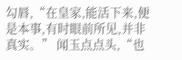勾唇,“在皇家,能活下来,便是本事,有时眼前所见,并非真实。” 闻玉点点头,“也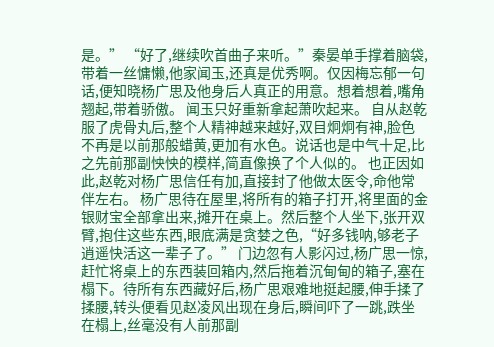是。” “好了,继续吹首曲子来听。”秦晏单手撑着脑袋,带着一丝慵懒,他家闻玉,还真是优秀啊。仅因梅忘郁一句话,便知晓杨广思及他身后人真正的用意。想着想着,嘴角翘起,带着骄傲。 闻玉只好重新拿起萧吹起来。 自从赵乾服了虎骨丸后,整个人精神越来越好,双目炯炯有神,脸色不再是以前那般蜡黄,更加有水色。说话也是中气十足,比之先前那副怏怏的模样,简直像换了个人似的。 也正因如此,赵乾对杨广思信任有加,直接封了他做太医令,命他常伴左右。 杨广思待在屋里,将所有的箱子打开,将里面的金银财宝全部拿出来,摊开在桌上。然后整个人坐下,张开双臂,抱住这些东西,眼底满是贪婪之色,“好多钱呐,够老子逍遥快活这一辈子了。” 门边忽有人影闪过,杨广思一惊,赶忙将桌上的东西装回箱内,然后拖着沉甸甸的箱子,塞在榻下。待所有东西藏好后,杨广思艰难地挺起腰,伸手揉了揉腰,转头便看见赵凌风出现在身后,瞬间吓了一跳,跌坐在榻上,丝毫没有人前那副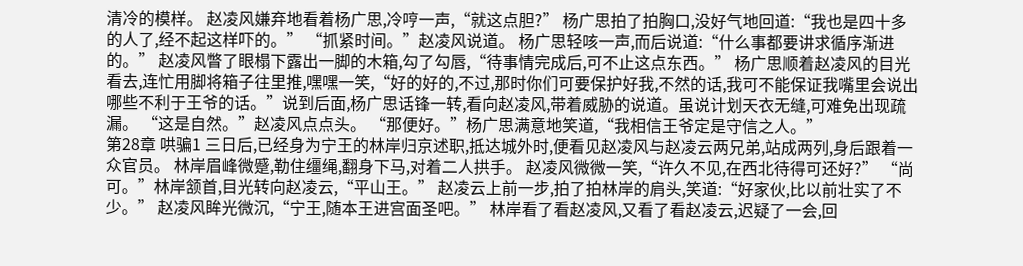清冷的模样。 赵凌风嫌弃地看着杨广思,冷哼一声,“就这点胆?” 杨广思拍了拍胸口,没好气地回道:“我也是四十多的人了,经不起这样吓的。” “抓紧时间。”赵凌风说道。 杨广思轻咳一声,而后说道:“什么事都要讲求循序渐进的。” 赵凌风瞥了眼榻下露出一脚的木箱,勾了勾唇,“待事情完成后,可不止这点东西。” 杨广思顺着赵凌风的目光看去,连忙用脚将箱子往里推,嘿嘿一笑,“好的好的,不过,那时你们可要保护好我,不然的话,我可不能保证我嘴里会说出哪些不利于王爷的话。”说到后面,杨广思话锋一转,看向赵凌风,带着威胁的说道。虽说计划天衣无缝,可难免出现疏漏。 “这是自然。”赵凌风点点头。 “那便好。”杨广思满意地笑道,“我相信王爷定是守信之人。”
第28章 哄骗1 三日后,已经身为宁王的林岸归京述职,抵达城外时,便看见赵凌风与赵凌云两兄弟,站成两列,身后跟着一众官员。 林岸眉峰微蹙,勒住缰绳,翻身下马,对着二人拱手。 赵凌风微微一笑,“许久不见,在西北待得可还好?” “尚可。”林岸颔首,目光转向赵凌云,“平山王。” 赵凌云上前一步,拍了拍林岸的肩头,笑道:“好家伙,比以前壮实了不少。” 赵凌风眸光微沉,“宁王,随本王进宫面圣吧。” 林岸看了看赵凌风,又看了看赵凌云,迟疑了一会,回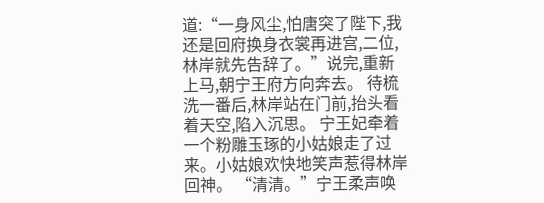道:“一身风尘,怕唐突了陛下,我还是回府换身衣裳再进宫,二位,林岸就先告辞了。”说完,重新上马,朝宁王府方向奔去。 待梳洗一番后,林岸站在门前,抬头看着天空,陷入沉思。 宁王妃牵着一个粉雕玉琢的小姑娘走了过来。小姑娘欢快地笑声惹得林岸回神。 “清清。”宁王柔声唤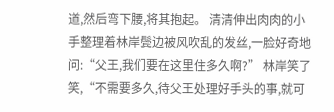道,然后弯下腰,将其抱起。 清清伸出肉肉的小手整理着林岸鬓边被风吹乱的发丝,一脸好奇地问:“父王,我们要在这里住多久啊?” 林岸笑了笑,“不需要多久,待父王处理好手头的事,就可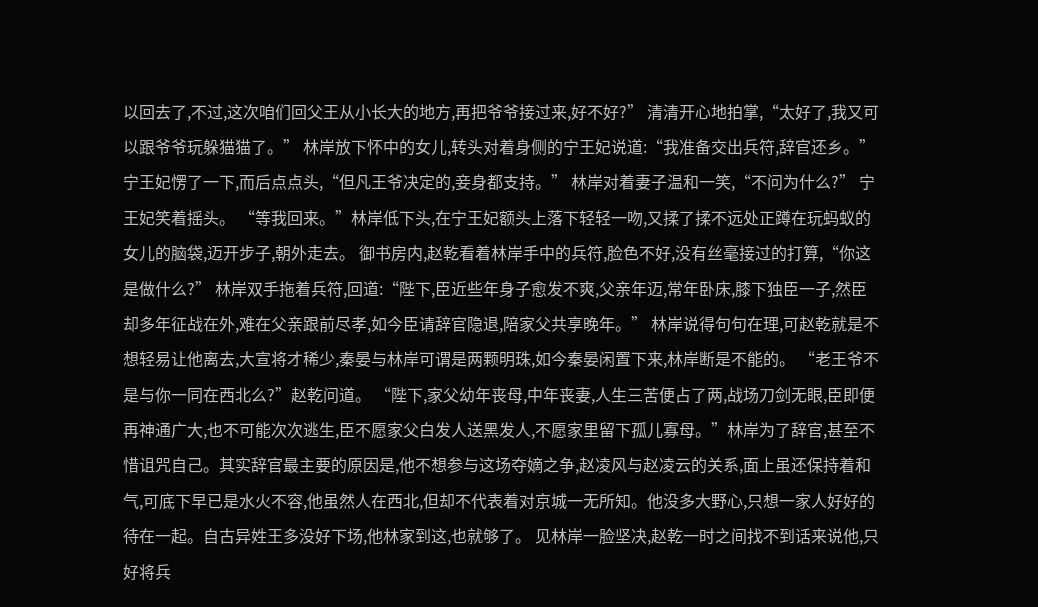以回去了,不过,这次咱们回父王从小长大的地方,再把爷爷接过来,好不好?” 清清开心地拍掌,“太好了,我又可以跟爷爷玩躲猫猫了。” 林岸放下怀中的女儿,转头对着身侧的宁王妃说道:“我准备交出兵符,辞官还乡。” 宁王妃愣了一下,而后点点头,“但凡王爷决定的,妾身都支持。” 林岸对着妻子温和一笑,“不问为什么?” 宁王妃笑着摇头。 “等我回来。”林岸低下头,在宁王妃额头上落下轻轻一吻,又揉了揉不远处正蹲在玩蚂蚁的女儿的脑袋,迈开步子,朝外走去。 御书房内,赵乾看着林岸手中的兵符,脸色不好,没有丝毫接过的打算,“你这是做什么?” 林岸双手拖着兵符,回道:“陛下,臣近些年身子愈发不爽,父亲年迈,常年卧床,膝下独臣一子,然臣却多年征战在外,难在父亲跟前尽孝,如今臣请辞官隐退,陪家父共享晚年。” 林岸说得句句在理,可赵乾就是不想轻易让他离去,大宣将才稀少,秦晏与林岸可谓是两颗明珠,如今秦晏闲置下来,林岸断是不能的。 “老王爷不是与你一同在西北么?”赵乾问道。 “陛下,家父幼年丧母,中年丧妻,人生三苦便占了两,战场刀剑无眼,臣即便再神通广大,也不可能次次逃生,臣不愿家父白发人送黑发人,不愿家里留下孤儿寡母。”林岸为了辞官,甚至不惜诅咒自己。其实辞官最主要的原因是,他不想参与这场夺嫡之争,赵凌风与赵凌云的关系,面上虽还保持着和气,可底下早已是水火不容,他虽然人在西北,但却不代表着对京城一无所知。他没多大野心,只想一家人好好的待在一起。自古异姓王多没好下场,他林家到这,也就够了。 见林岸一脸坚决,赵乾一时之间找不到话来说他,只好将兵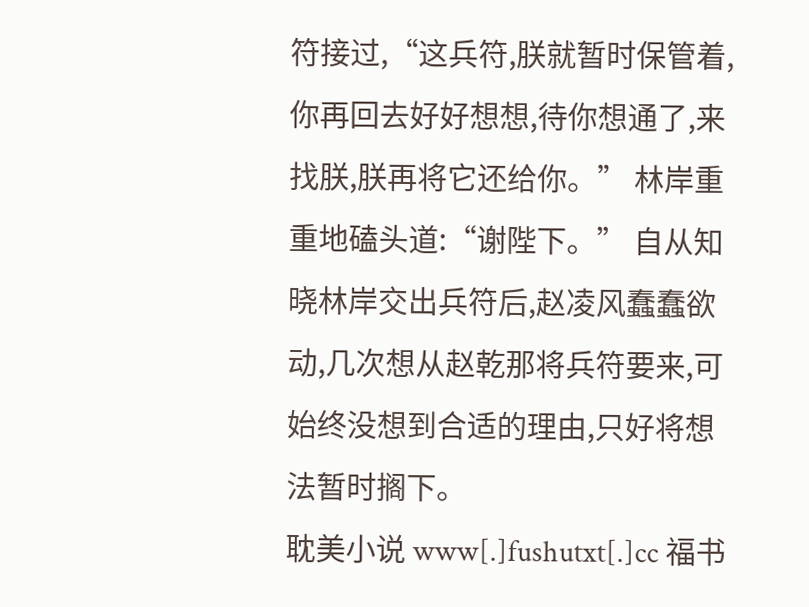符接过,“这兵符,朕就暂时保管着,你再回去好好想想,待你想通了,来找朕,朕再将它还给你。” 林岸重重地磕头道:“谢陛下。” 自从知晓林岸交出兵符后,赵凌风蠢蠢欲动,几次想从赵乾那将兵符要来,可始终没想到合适的理由,只好将想法暂时搁下。
耽美小说 www[.]fushutxt[.]cc 福书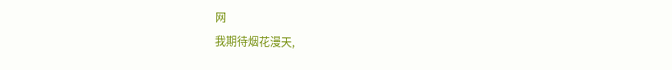网
我期待烟花漫天,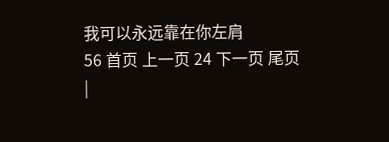我可以永远靠在你左肩
56 首页 上一页 24 下一页 尾页
|